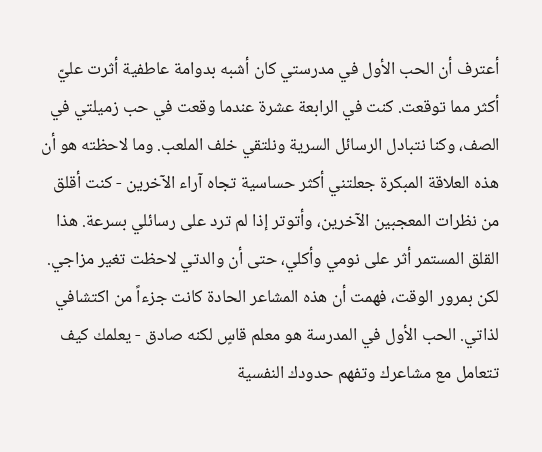أعترف أن الحب الأول في مدرستي كان أشبه بدوامة عاطفية أثرت عليّ أكثر مما توقعت. كنت في الرابعة عشرة عندما وقعت في حب زميلتي في الصف، وكنا نتبادل الرسائل السرية ونلتقي خلف الملعب. وما لاحظته هو أن هذه العلاقة المبكرة جعلتني أكثر حساسية تجاه آراء الآخرين - كنت أقلق من نظرات المعجبين الآخرين، وأتوتر إذا لم ترد على رسائلي بسرعة. هذا القلق المستمر أثر على نومي وأكلي، حتى أن والدتي لاحظت تغير مزاجي. لكن بمرور الوقت، فهمت أن هذه المشاعر الحادة كانت جزءاً من اكتشافي لذاتي. الحب الأول في المدرسة هو معلم قاسٍ لكنه صادق - يعلمك كيف تتعامل مع مشاعرك وتفهم حدودك النفسية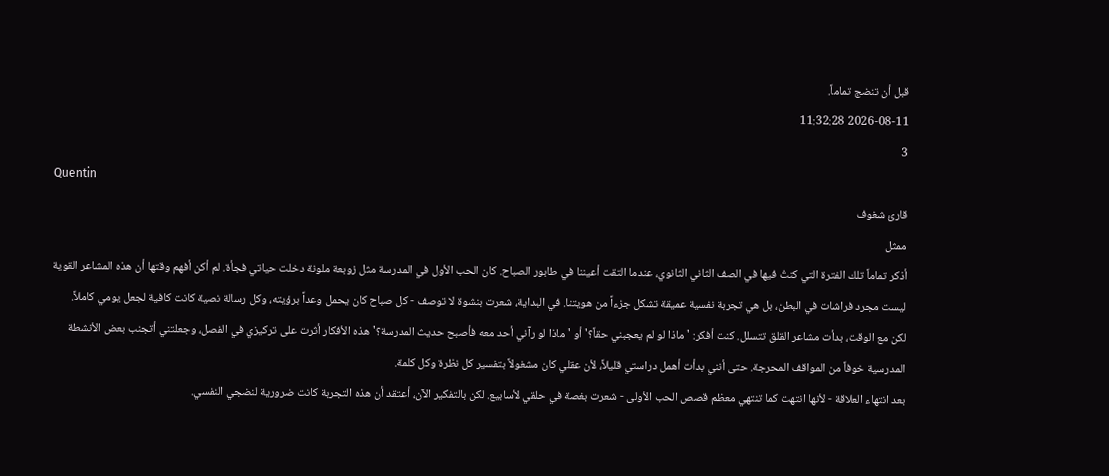قبل أن تنضج تماماً.
2026-08-11 11:32:28
3
Quentin
قارئ شغوف
ممثل
أذكر تماماً تلك الفترة التي كنتُ فيها في الصف الثاني الثانوي، عندما التقت أعيننا في طابور الصباح. كان الحب الأول في المدرسة مثل زوبعة ملونة دخلت حياتي فجأة. لم أكن أفهم وقتها أن هذه المشاعر القوية ليست مجرد فراشات في البطن، بل هي تجربة نفسية عميقة تشكل جزءاً من هويتنا. في البداية، شعرت بنشوة لا توصف - كل صباح كان يحمل وعداً برؤيته، وكل رسالة نصية كانت كافية لجعل يومي كاملاً.
لكن مع الوقت، بدأت مشاعر القلق تتسلل. كنت أفكر: 'ماذا لو لم يعجبني حقاً؟' أو 'ماذا لو رآني أحد معه فأصبح حديث المدرسة؟' هذه الأفكار أثرت على تركيزي في الفصل، وجعلتني أتجنب بعض الأنشطة المدرسية خوفاً من المواقف المحرجة. حتى أنني بدأت أهمل دراستي قليلاً، لأن عقلي كان مشغولاً بتفسير كل نظرة وكل كلمة.
بعد انتهاء العلاقة - لأنها انتهت كما تنتهي معظم قصص الحب الأولى - شعرت بغصة في حلقي لأسابيع. لكن بالتفكير الآن، أعتقد أن هذه التجربة كانت ضرورية لنضجي النفسي.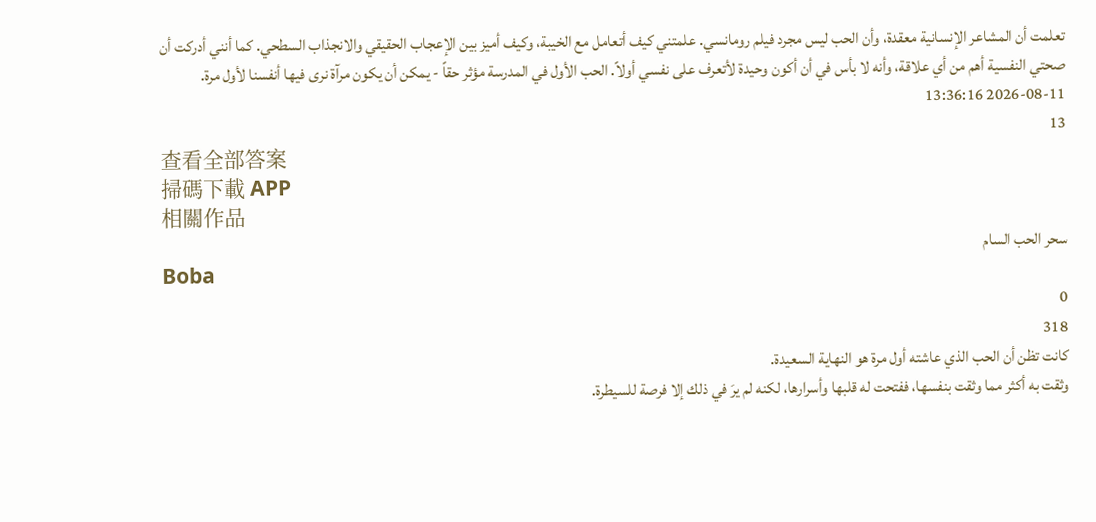تعلمت أن المشاعر الإنسانية معقدة، وأن الحب ليس مجرد فيلم رومانسي. علمتني كيف أتعامل مع الخيبة، وكيف أميز بين الإعجاب الحقيقي والانجذاب السطحي. كما أنني أدركت أن صحتي النفسية أهم من أي علاقة، وأنه لا بأس في أن أكون وحيدة لأتعرف على نفسي أولاً. الحب الأول في المدرسة مؤثر حقاً - يمكن أن يكون مرآة نرى فيها أنفسنا لأول مرة.
2026-08-11 13:36:16
13
查看全部答案
掃碼下載 APP
相關作品
سحر الحب السام
Boba
0
318
كانت تظن أن الحب الذي عاشته أول مرة هو النهاية السعيدة.
وثقت به أكثر مما وثقت بنفسها، ففتحت له قلبها وأسرارها، لكنه لم يرَ في ذلك إلا فرصة للسيطرة.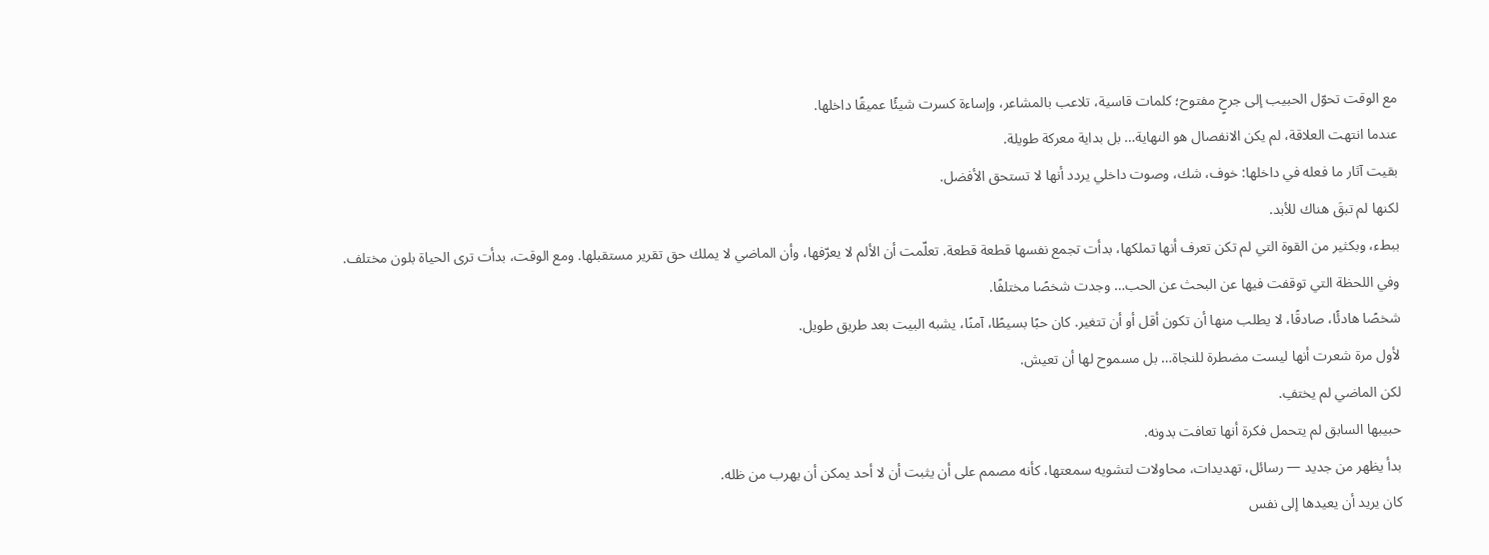مع الوقت تحوّل الحبيب إلى جرحٍ مفتوح؛ كلمات قاسية، تلاعب بالمشاعر، وإساءة كسرت شيئًا عميقًا داخلها.
عندما انتهت العلاقة، لم يكن الانفصال هو النهاية… بل بداية معركة طويلة.
بقيت آثار ما فعله في داخلها: خوف، شك، وصوت داخلي يردد أنها لا تستحق الأفضل.
لكنها لم تبقَ هناك للأبد.
ببطء، وبكثير من القوة التي لم تكن تعرف أنها تملكها، بدأت تجمع نفسها قطعة قطعة. تعلّمت أن الألم لا يعرّفها، وأن الماضي لا يملك حق تقرير مستقبلها. ومع الوقت، بدأت ترى الحياة بلون مختلف.
وفي اللحظة التي توقفت فيها عن البحث عن الحب… وجدت شخصًا مختلفًا.
شخصًا هادئًا، صادقًا، لا يطلب منها أن تكون أقل أو أن تتغير. كان حبًا بسيطًا، آمنًا، يشبه البيت بعد طريق طويل.
لأول مرة شعرت أنها ليست مضطرة للنجاة… بل مسموح لها أن تعيش.
لكن الماضي لم يختفِ.
حبيبها السابق لم يتحمل فكرة أنها تعافت بدونه.
بدأ يظهر من جديد — رسائل، تهديدات، محاولات لتشويه سمعتها، كأنه مصمم على أن يثبت أن لا أحد يمكن أن يهرب من ظله.
كان يريد أن يعيدها إلى نفس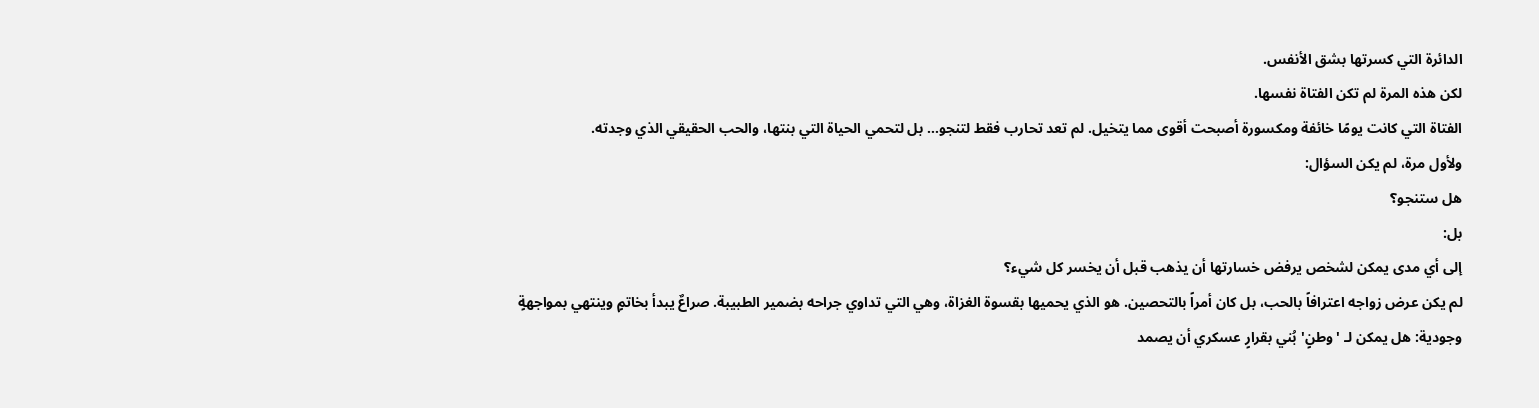الدائرة التي كسرتها بشق الأنفس.
لكن هذه المرة لم تكن الفتاة نفسها.
الفتاة التي كانت يومًا خائفة ومكسورة أصبحت أقوى مما يتخيل. لم تعد تحارب فقط لتنجو… بل لتحمي الحياة التي بنتها، والحب الحقيقي الذي وجدته.
ولأول مرة، لم يكن السؤال:
هل ستنجو؟
بل:
إلى أي مدى يمكن لشخص يرفض خسارتها أن يذهب قبل أن يخسر كل شيء؟
لم يكن عرض زواجه اعترافاً بالحب، بل كان أمراً بالتحصين. هو الذي يحميها بقسوة الغزاة، وهي التي تداوي جراحه بضمير الطبيبة. صراعٌ يبدأ بخاتمٍ وينتهي بمواجهةٍ وجودية: هل يمكن لـ 'وطنٍ' بُني بقرارٍ عسكري أن يصمد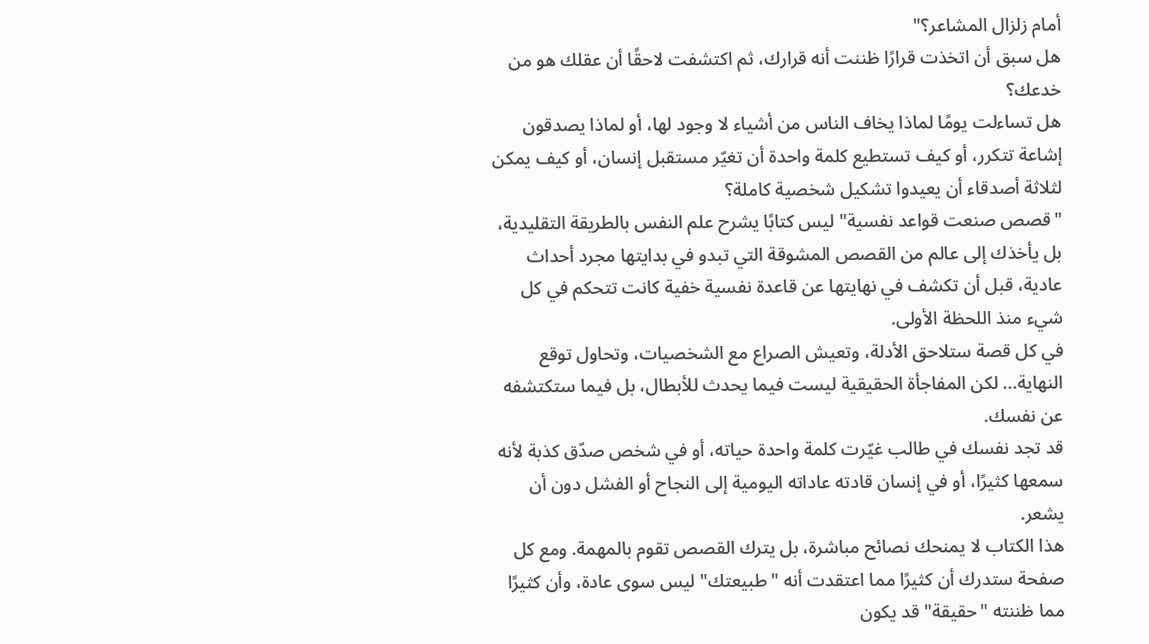أمام زلزال المشاعر؟"
هل سبق أن اتخذت قرارًا ظننت أنه قرارك، ثم اكتشفت لاحقًا أن عقلك هو من خدعك؟
هل تساءلت يومًا لماذا يخاف الناس من أشياء لا وجود لها، أو لماذا يصدقون إشاعة تتكرر، أو كيف تستطيع كلمة واحدة أن تغيّر مستقبل إنسان، أو كيف يمكن لثلاثة أصدقاء أن يعيدوا تشكيل شخصية كاملة؟
"قصص صنعت قواعد نفسية" ليس كتابًا يشرح علم النفس بالطريقة التقليدية، بل يأخذك إلى عالم من القصص المشوقة التي تبدو في بدايتها مجرد أحداث عادية، قبل أن تكشف في نهايتها عن قاعدة نفسية خفية كانت تتحكم في كل شيء منذ اللحظة الأولى.
في كل قصة ستلاحق الأدلة، وتعيش الصراع مع الشخصيات، وتحاول توقع النهاية... لكن المفاجأة الحقيقية ليست فيما يحدث للأبطال، بل فيما ستكتشفه عن نفسك.
قد تجد نفسك في طالب غيّرت كلمة واحدة حياته، أو في شخص صدّق كذبة لأنه سمعها كثيرًا، أو في إنسان قادته عاداته اليومية إلى النجاح أو الفشل دون أن يشعر.
هذا الكتاب لا يمنحك نصائح مباشرة، بل يترك القصص تقوم بالمهمة. ومع كل صفحة ستدرك أن كثيرًا مما اعتقدت أنه "طبيعتك" ليس سوى عادة، وأن كثيرًا مما ظننته "حقيقة" قد يكون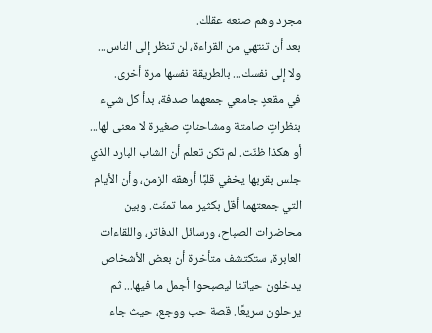مجرد وهم صنعه عقلك.
بعد أن تنتهي من القراءة، لن تنظر إلى الناس... ولا إلى نفسك... بالطريقة نفسها مرة أخرى.
في مقعدٍ جامعي جمعهما صدفة، بدأ كل شيء بنظراتٍ صامتة ومشاحناتٍ صغيرة لا معنى لها... أو هكذا ظنّت. لم تكن تعلم أن الشاب البارد الذي جلس بقربها يخفي قلبًا أرهقه الزمن، وأن الأيام التي جمعتهما أقل بكثير مما تمنّت. وبين محاضرات الصباح، ورسائل الدفاتر، واللقاءات العابرة، ستكتشف متأخرة أن بعض الأشخاص يدخلون حياتنا ليصبحوا أجمل ما فيها... ثم يرحلون سريعًا. قصة حب ووجع، حيث جاء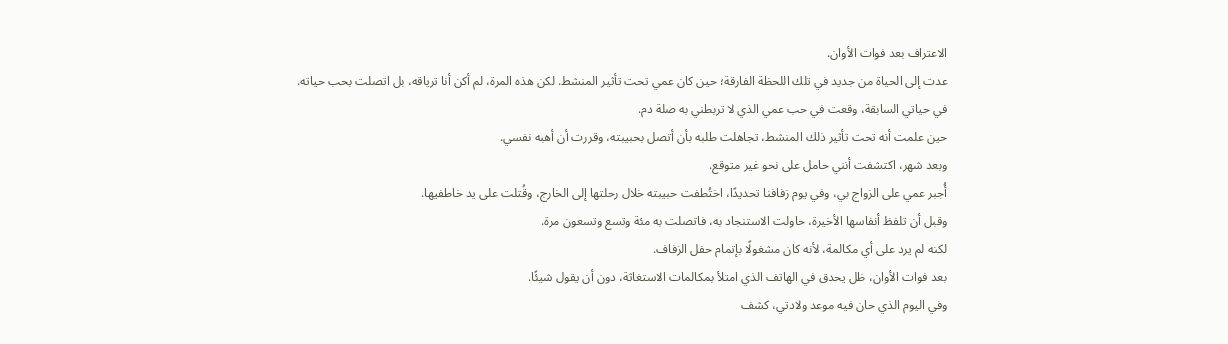الاعتراف بعد فوات الأوان.
عدت إلى الحياة من جديد في تلك اللحظة الفارقة؛ حين كان عمي تحت تأثير المنشط. لكن هذه المرة، لم أكن أنا ترياقه، بل اتصلت بحب حياته.
في حياتي السابقة، وقعت في حب عمي الذي لا تربطني به صلة دم.
حين علمت أنه تحت تأثير ذلك المنشط، تجاهلت طلبه بأن أتصل بحبيبته، وقررت أن أهبه نفسي.
وبعد شهر، اكتشفت أنني حامل على نحو غير متوقع.
أُجبر عمي على الزواج بي، وفي يوم زفافنا تحديدًا، اختُطفت حبيبته خلال رحلتها إلى الخارج، وقُتلت على يد خاطفيها.
وقبل أن تلفظ أنفاسها الأخيرة، حاولت الاستنجاد به، فاتصلت به مئة وتسع وتسعون مرة.
لكنه لم يرد على أي مكالمة، لأنه كان مشغولًا بإتمام حفل الزفاف.
بعد فوات الأوان، ظل يحدق في الهاتف الذي امتلأ بمكالمات الاستغاثة، دون أن يقول شيئًا.
وفي اليوم الذي حان فيه موعد ولادتي، كشف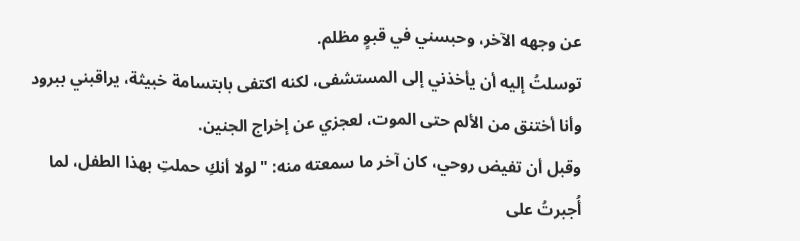عن وجهه الآخر، وحبسني في قبوٍ مظلم.
توسلتُ إليه أن يأخذني إلى المستشفى، لكنه اكتفى بابتسامة خبيثة، يراقبني ببرود وأنا أختنق من الألم حتى الموت، لعجزي عن إخراج الجنين.
وقبل أن تفيض روحي، كان آخر ما سمعته منه: "لولا أنكِ حملتِ بهذا الطفل، لما أُجبرتُ على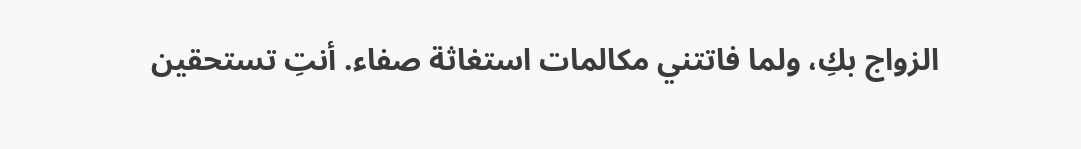الزواج بكِ، ولما فاتتني مكالمات استغاثة صفاء. أنتِ تستحقين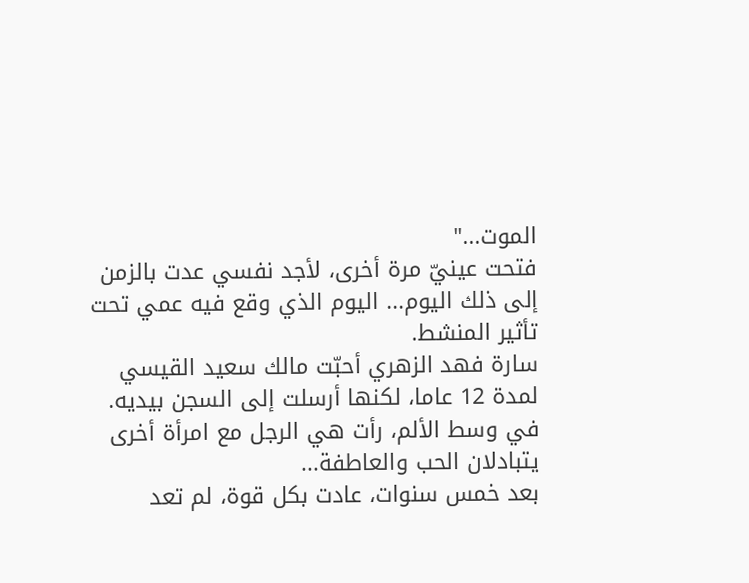الموت..."
فتحت عينيّ مرة أخرى، لأجد نفسي عدت بالزمن إلى ذلك اليوم... اليوم الذي وقع فيه عمي تحت تأثير المنشط.
سارة فهد الزهري أحبّت مالك سعيد القيسي لمدة 12 عاما، لكنها أرسلت إلى السجن بيديه.
في وسط الألم، رأت هي الرجل مع امرأة أخرى يتبادلان الحب والعاطفة...
بعد خمس سنوات، عادت بكل قوة، لم تعد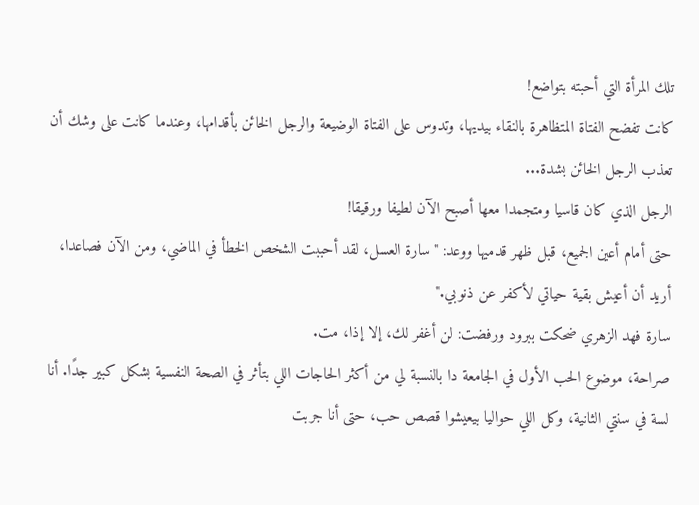تلك المرأة التي أحبته بتواضع!
كانت تفضح الفتاة المتظاهرة بالنقاء بيديها، وتدوس على الفتاة الوضيعة والرجل الخائن بأقدامها، وعندما كانت على وشك أن تعذب الرجل الخائن بشدة...
الرجل الذي كان قاسيا ومتجمدا معها أصبح الآن لطيفا ورقيقا!
حتى أمام أعين الجميع، قبل ظهر قدميها ووعد: "سارة العسل، لقد أحببت الشخص الخطأ في الماضي، ومن الآن فصاعدا، أريد أن أعيش بقية حياتي لأكفر عن ذنوبي."
سارة فهد الزهري ضحكت ببرود ورفضت: لن أغفر لك، إلا إذا، مت.
صراحة، موضوع الحب الأول في الجامعة دا بالنسبة لي من أكثر الحاجات اللي بتأثر في الصحة النفسية بشكل كبير جدًا. أنا لسة في سنتي الثانية، وكل اللي حواليا بيعيشوا قصص حب، حتى أنا جربت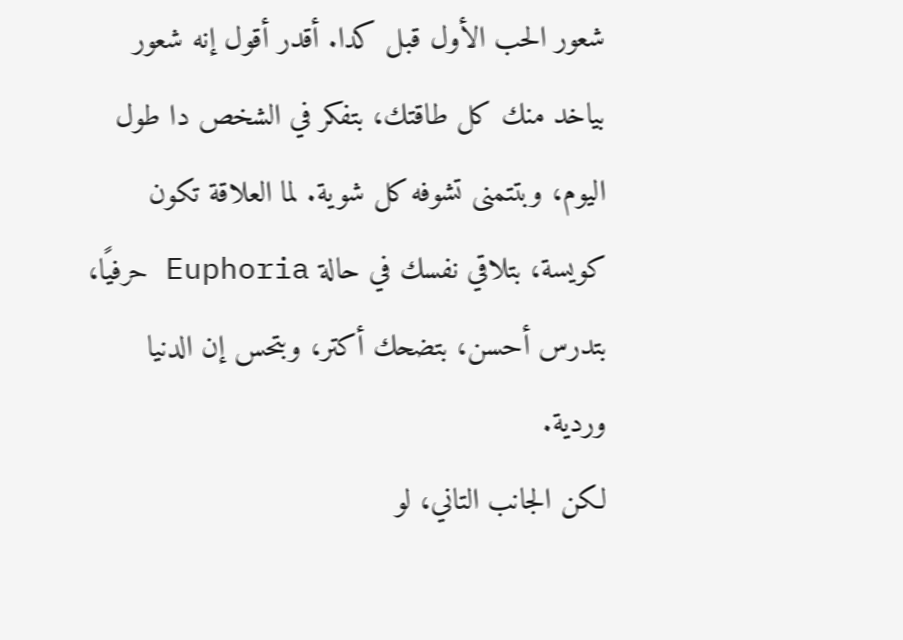شعور الحب الأول قبل كدا. أقدر أقول إنه شعور بياخد منك كل طاقتك، بتفكر في الشخص دا طول اليوم، وبتتمنى تشوفه كل شوية. لما العلاقة تكون كويسة، بتلاقي نفسك في حالة Euphoria حرفيًا، بتدرس أحسن، بتضحك أكتر، وبتحس إن الدنيا وردية.
لكن الجانب التاني، لو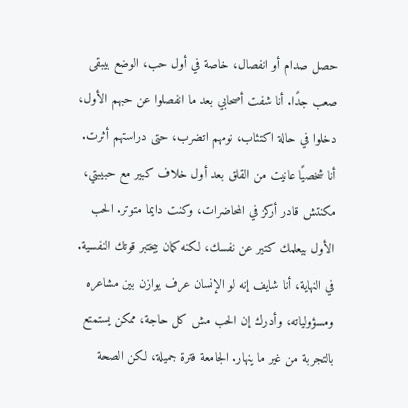حصل صدام أو انفصال، خاصة في أول حب، الوضع بيبقى صعب جدًا. أنا شفت أصحابي بعد ما انفصلوا عن حبهم الأول، دخلوا في حالة اكتئاب، نومهم اتضرب، حتى دراستهم أثرت. أنا شخصيًا عانيت من القلق بعد أول خلاف كبير مع حبيبتي، مكنتش قادر أركز في المحاضرات، وكنت دايما متوتر. الحب الأول بيعلمك كتير عن نفسك، لكنه كمان بيختبر قوتك النفسية.
في النهاية، أنا شايف إنه لو الإنسان عرف يوازن بين مشاعره ومسؤولياته، وأدرك إن الحب مش كل حاجة، ممكن يستمتع بالتجربة من غير ما ينهار. الجامعة فترة جميلة، لكن الصحة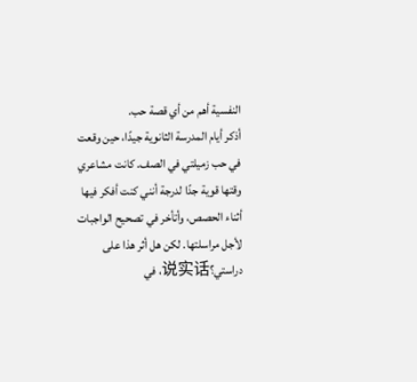النفسية أهم من أي قصة حب.
أذكر أيام المدرسة الثانوية جيدًا، حين وقعت في حب زميلتي في الصف. كانت مشاعري وقتها قوية جدًا لدرجة أنني كنت أفكر فيها أثناء الحصص، وأتأخر في تصحيح الواجبات لأجل مراسلتها. لكن هل أثر هذا على دراستي؟说实话، في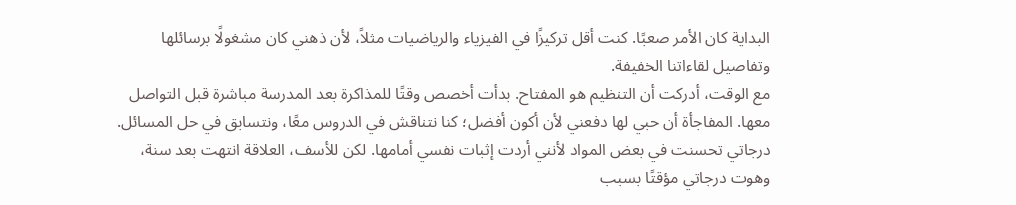البداية كان الأمر صعبًا. كنت أقل تركيزًا في الفيزياء والرياضيات مثلاً، لأن ذهني كان مشغولًا برسائلها وتفاصيل لقاءاتنا الخفيفة.
مع الوقت، أدركت أن التنظيم هو المفتاح. بدأت أخصص وقتًا للمذاكرة بعد المدرسة مباشرة قبل التواصل معها. المفاجأة أن حبي لها دفعني لأن أكون أفضل؛ كنا نتناقش في الدروس معًا، ونتسابق في حل المسائل. درجاتي تحسنت في بعض المواد لأنني أردت إثبات نفسي أمامها. لكن للأسف، العلاقة انتهت بعد سنة، وهوت درجاتي مؤقتًا بسبب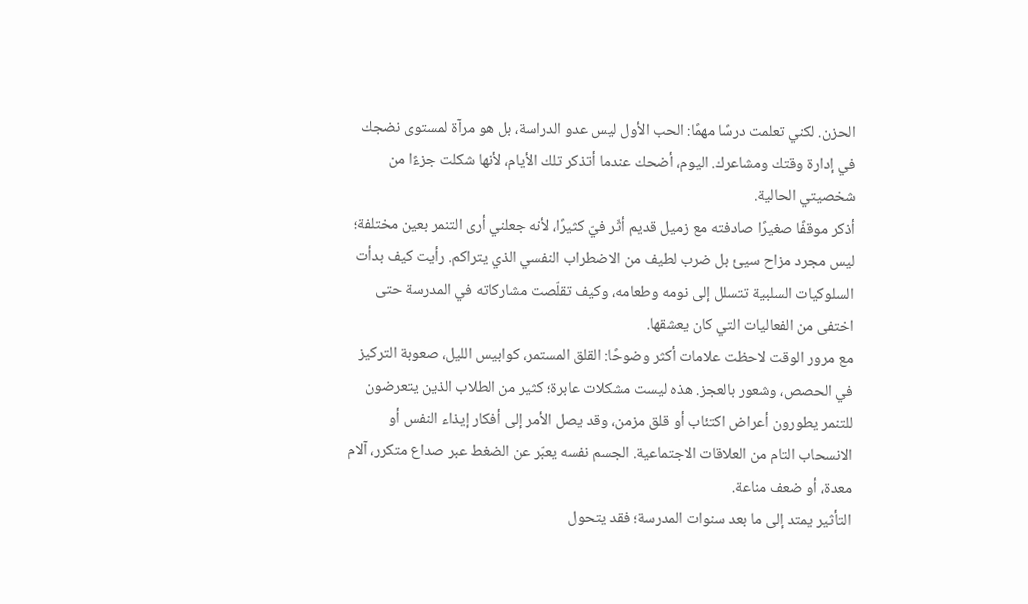الحزن. لكني تعلمت درسًا مهمًا: الحب الأول ليس عدو الدراسة، بل هو مرآة لمستوى نضجك في إدارة وقتك ومشاعرك. اليوم، أضحك عندما أتذكر تلك الأيام، لأنها شكلت جزءًا من شخصيتي الحالية.
أذكر موقفًا صغيرًا صادفته مع زميل قديم أثّر فيّ كثيرًا، لأنه جعلني أرى التنمر بعين مختلفة؛ ليس مجرد مزاح سيئ بل ضرب لطيف من الاضطراب النفسي الذي يتراكم. رأيت كيف بدأت السلوكيات السلبية تتسلل إلى نومه وطعامه، وكيف تقلّصت مشاركاته في المدرسة حتى اختفى من الفعاليات التي كان يعشقها.
مع مرور الوقت لاحظت علامات أكثر وضوحًا: القلق المستمر، كوابيس الليل، صعوبة التركيز في الحصص، وشعور بالعجز. هذه ليست مشكلات عابرة؛ كثير من الطلاب الذين يتعرضون للتنمر يطورون أعراض اكتئاب أو قلق مزمن، وقد يصل الأمر إلى أفكار إيذاء النفس أو الانسحاب التام من العلاقات الاجتماعية. الجسم نفسه يعبّر عن الضغط عبر صداع متكرر، آلام معدة، أو ضعف مناعة.
التأثير يمتد إلى ما بعد سنوات المدرسة؛ فقد يتحول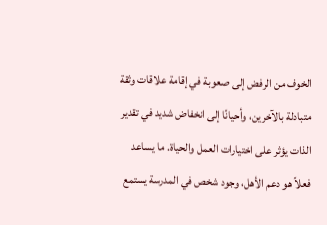الخوف من الرفض إلى صعوبة في إقامة علاقات وثقة متبادلة بالآخرين، وأحيانًا إلى انخفاض شديد في تقدير الذات يؤثر على اختيارات العمل والحياة. ما يساعد فعلاً هو دعم الأهل، وجود شخص في المدرسة يستمع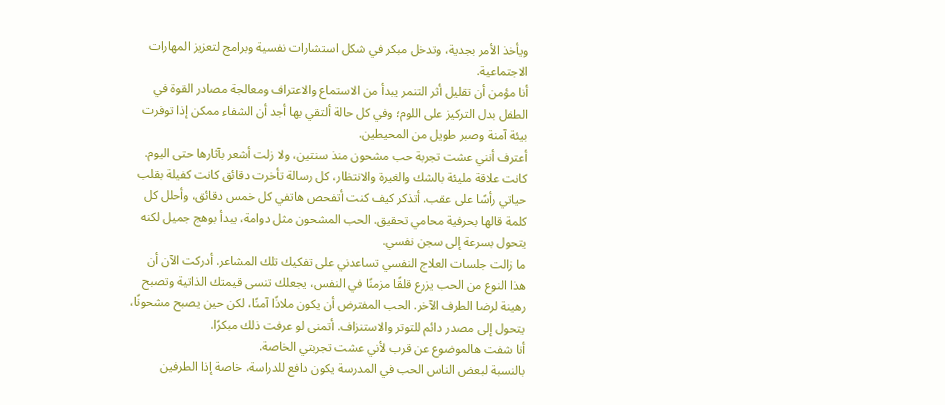ويأخذ الأمر بجدية، وتدخل مبكر في شكل استشارات نفسية وبرامج لتعزيز المهارات الاجتماعية.
أنا مؤمن أن تقليل أثر التنمر يبدأ من الاستماع والاعتراف ومعالجة مصادر القوة في الطفل بدل التركيز على اللوم؛ وفي كل حالة ألتقي بها أجد أن الشفاء ممكن إذا توفرت بيئة آمنة وصبر طويل من المحيطين.
أعترف أنني عشت تجربة حب مشحون منذ سنتين، ولا زلت أشعر بآثارها حتى اليوم.
كانت علاقة مليئة بالشك والغيرة والانتظار، كل رسالة تأخرت دقائق كانت كفيلة بقلب حياتي رأسًا على عقب. أتذكر كيف كنت أتفحص هاتفي كل خمس دقائق، وأحلل كل كلمة قالها بحرفية محامي تحقيق. الحب المشحون مثل دوامة، يبدأ بوهج جميل لكنه يتحول بسرعة إلى سجن نفسي.
ما زالت جلسات العلاج النفسي تساعدني على تفكيك تلك المشاعر. أدركت الآن أن هذا النوع من الحب يزرع قلقًا مزمنًا في النفس، يجعلك تنسى قيمتك الذاتية وتصبح رهينة لرضا الطرف الآخر. الحب المفترض أن يكون ملاذًا آمنًا، لكن حين يصبح مشحونًا، يتحول إلى مصدر دائم للتوتر والاستنزاف. أتمنى لو عرفت ذلك مبكرًا.
أنا شفت هالموضوع عن قرب لأني عشت تجربتي الخاصة.
بالنسبة لبعض الناس الحب في المدرسة يكون دافع للدراسة، خاصة إذا الطرفين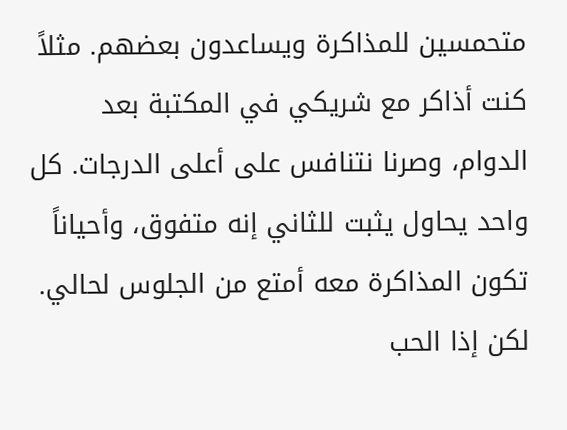متحمسين للمذاكرة ويساعدون بعضهم. مثلاً كنت أذاكر مع شريكي في المكتبة بعد الدوام، وصرنا نتنافس على أعلى الدرجات. كل واحد يحاول يثبت للثاني إنه متفوق، وأحياناً تكون المذاكرة معه أمتع من الجلوس لحالي.
لكن إذا الحب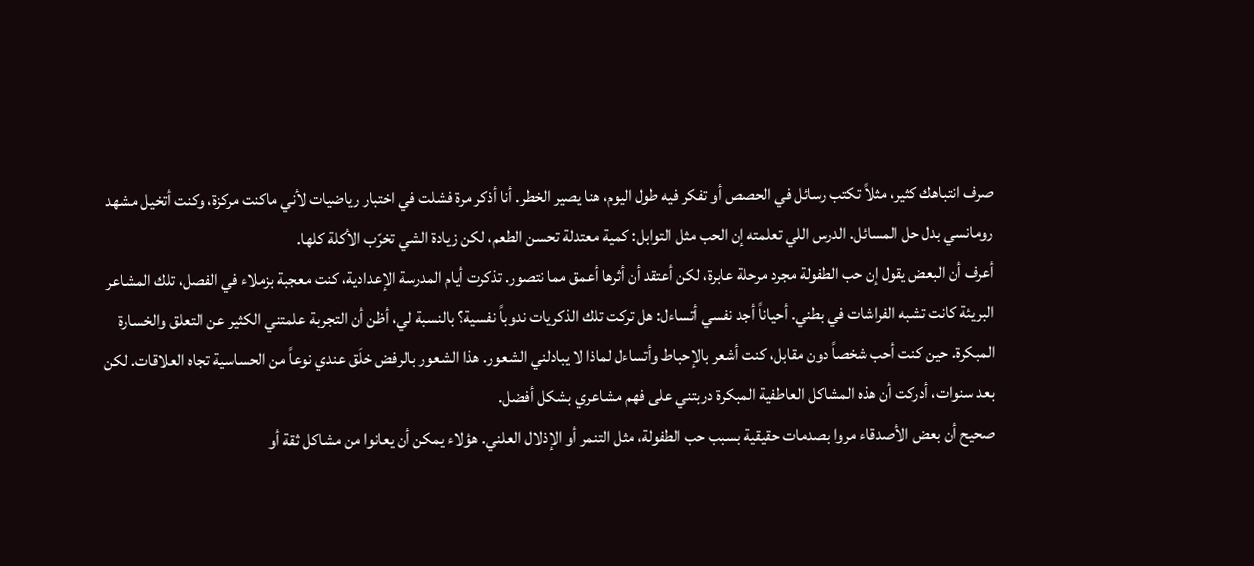صرف انتباهك كثير، مثلاً تكتب رسائل في الحصص أو تفكر فيه طول اليوم، هنا يصير الخطر. أنا أذكر مرة فشلت في اختبار رياضيات لأني ماكنت مركزة، وكنت أتخيل مشهد رومانسي بدل حل المسائل. الدرس اللي تعلمته إن الحب مثل التوابل: كمية معتدلة تحسن الطعم، لكن زيادة الشي تخرّب الأكلة كلها.
أعرف أن البعض يقول إن حب الطفولة مجرد مرحلة عابرة، لكن أعتقد أن أثرها أعمق مما نتصور. تذكرت أيام المدرسة الإعدادية، كنت معجبة بزملاء في الفصل، تلك المشاعر البريئة كانت تشبه الفراشات في بطني. أحياناً أجد نفسي أتساءل: هل تركت تلك الذكريات ندوباً نفسية؟ بالنسبة لي، أظن أن التجربة علمتني الكثير عن التعلق والخسارة المبكرة. حين كنت أحب شخصاً دون مقابل، كنت أشعر بالإحباط وأتساءل لماذا لا يبادلني الشعور. هذا الشعور بالرفض خلَق عندي نوعاً من الحساسية تجاه العلاقات. لكن بعد سنوات، أدركت أن هذه المشاكل العاطفية المبكرة دربتني على فهم مشاعري بشكل أفضل.
صحيح أن بعض الأصدقاء مروا بصدمات حقيقية بسبب حب الطفولة، مثل التنمر أو الإذلال العلني. هؤلاء يمكن أن يعانوا من مشاكل ثقة أو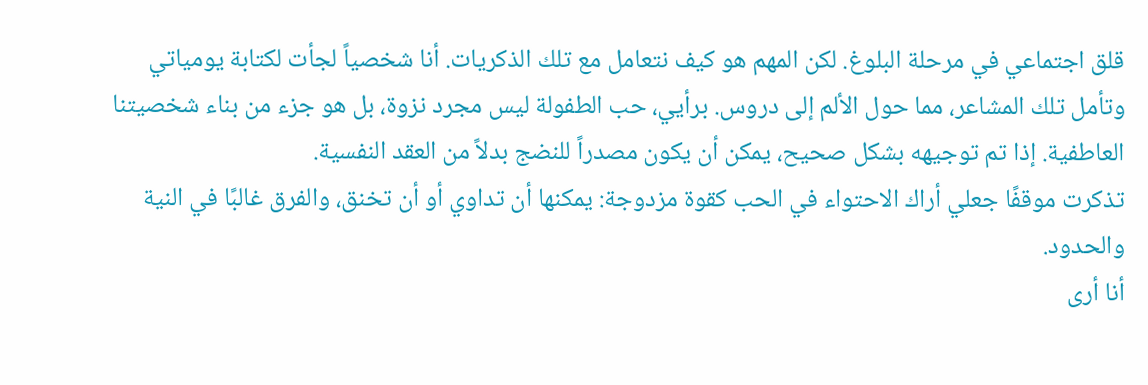قلق اجتماعي في مرحلة البلوغ. لكن المهم هو كيف نتعامل مع تلك الذكريات. أنا شخصياً لجأت لكتابة يومياتي وتأمل تلك المشاعر، مما حول الألم إلى دروس. برأيي، حب الطفولة ليس مجرد نزوة، بل هو جزء من بناء شخصيتنا العاطفية. إذا تم توجيهه بشكل صحيح، يمكن أن يكون مصدراً للنضج بدلاً من العقد النفسية.
تذكرت موقفًا جعلي أراك الاحتواء في الحب كقوة مزدوجة: يمكنها أن تداوي أو أن تخنق، والفرق غالبًا في النية والحدود.
أنا أرى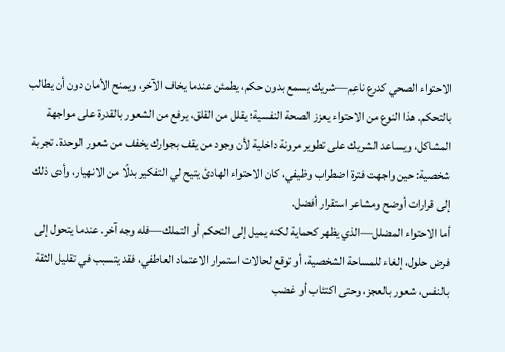الاحتواء الصحي كدرع ناعِم—شريك يسمع بدون حكم، يطمئن عندما يخاف الآخر، ويمنح الأمان دون أن يطالب بالتحكم. هذا النوع من الاحتواء يعزز الصحة النفسية؛ يقلل من القلق، يرفع من الشعور بالقدرة على مواجهة المشاكل، ويساعد الشريك على تطوير مرونة داخلية لأن وجود من يقف بجوارك يخفف من شعور الوحدة. تجربة شخصية: حين واجهت فترة اضطراب وظيفي، كان الاحتواء الهادئ يتيح لي التفكير بدلًا من الانهيار، وأدى ذلك إلى قرارات أوضح ومشاعر استقرار أفضل.
أما الاحتواء المضلل—الذي يظهر كحماية لكنه يميل إلى التحكم أو التملك—فله وجه آخر. عندما يتحول إلى فرض حلول، إلغاء للمساحة الشخصية، أو توقع لحالات استمرار الاعتماد العاطفي، فقد يتسبب في تقليل الثقة بالنفس، شعور بالعجز، وحتى اكتئاب أو غضب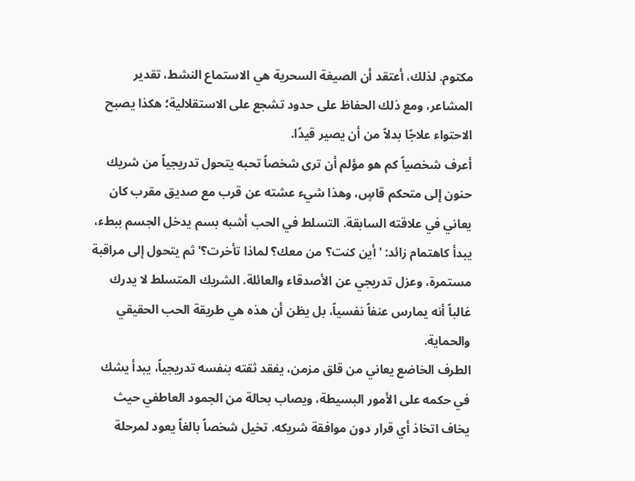مكتوم. لذلك، أعتقد أن الصيغة السحرية هي الاستماع النشط، تقدير المشاعر، ومع ذلك الحفاظ على حدود تشجع على الاستقلالية؛ هكذا يصبح الاحتواء علاجًا بدلاً من أن يصير قيدًا.
أعرف شخصياً كم هو مؤلم أن ترى شخصاً تحبه يتحول تدريجياً من شريك حنون إلى متحكم قاسٍ، وهذا شيء عشته عن قرب مع صديق مقرب كان يعاني في علاقته السابقة. التسلط في الحب أشبه بسم يدخل الجسم ببطء، يبدأ كاهتمام زائد: 'أين كنت؟ من معك؟ لماذا تأخرت؟' ثم يتحول إلى مراقبة مستمرة، وعزل تدريجي عن الأصدقاء والعائلة. الشريك المتسلط لا يدرك غالباً أنه يمارس عنفاً نفسياً، بل يظن أن هذه هي طريقة الحب الحقيقي والحماية.
الطرف الخاضع يعاني من قلق مزمن، يفقد ثقته بنفسه تدريجياً، يبدأ يشك في حكمه على الأمور البسيطة، ويصاب بحالة من الجمود العاطفي حيث يخاف اتخاذ أي قرار دون موافقة شريكه. تخيل شخصاً بالغاً يعود لمرحلة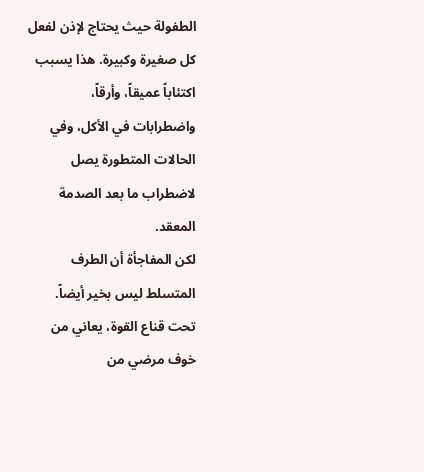الطفولة حيث يحتاج لإذن لفعل كل صغيرة وكبيرة. هذا يسبب اكتئاباً عميقاً، وأرقاً، واضطرابات في الأكل، وفي الحالات المتطورة يصل لاضطراب ما بعد الصدمة المعقد.
لكن المفاجأة أن الطرف المتسلط ليس بخير أيضاً. تحت قناع القوة، يعاني من خوف مرضي من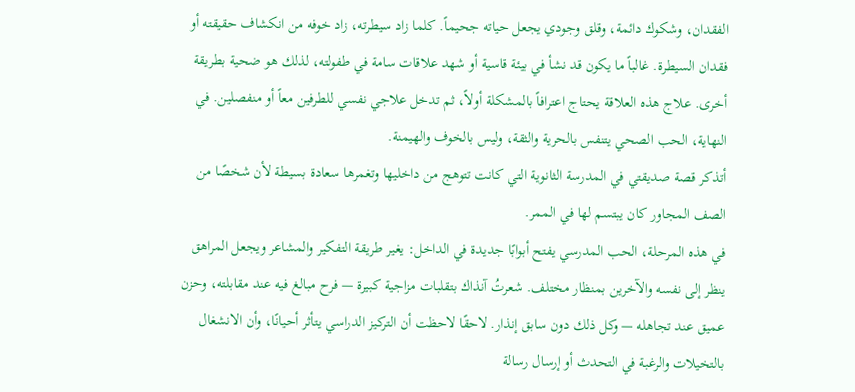الفقدان، وشكوك دائمة، وقلق وجودي يجعل حياته جحيماً. كلما زاد سيطرته، زاد خوفه من انكشاف حقيقته أو فقدان السيطرة. غالباً ما يكون قد نشأ في بيئة قاسية أو شهد علاقات سامة في طفولته، لذلك هو ضحية بطريقة أخرى. علاج هذه العلاقة يحتاج اعترافاً بالمشكلة أولاً، ثم تدخل علاجي نفسي للطرفين معاً أو منفصلين. في النهاية، الحب الصحي يتنفس بالحرية والثقة، وليس بالخوف والهيمنة.
أتذكر قصة صديقتي في المدرسة الثانوية التي كانت تتوهج من داخليها وتغمرها سعادة بسيطة لأن شخصًا من الصف المجاور كان يبتسم لها في الممر.
في هذه المرحلة، الحب المدرسي يفتح أبوابًا جديدة في الداخل: يغير طريقة التفكير والمشاعر ويجعل المراهق ينظر إلى نفسه والآخرين بمنظار مختلف. شعرتُ آنذاك بتقلبات مزاجية كبيرة — فرح مبالغ فيه عند مقابلته، وحزن عميق عند تجاهله — وكل ذلك دون سابق إنذار. لاحقًا لاحظت أن التركيز الدراسي يتأثر أحيانًا، وأن الانشغال بالتخيلات والرغبة في التحدث أو إرسال رسالة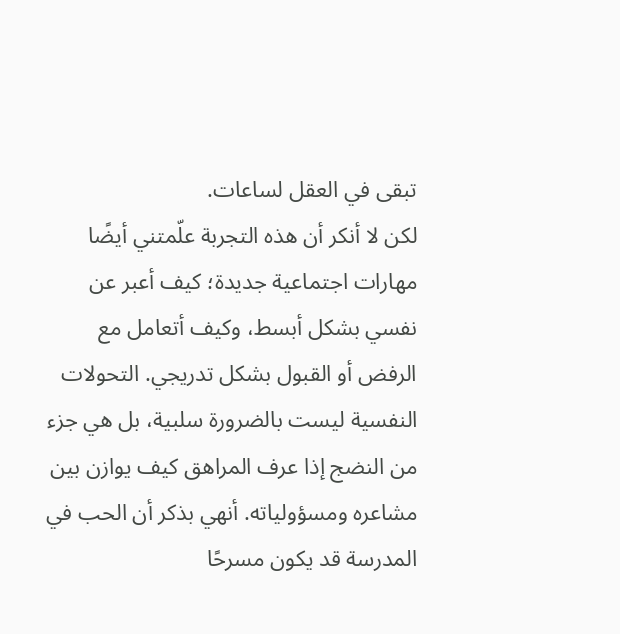تبقى في العقل لساعات.
لكن لا أنكر أن هذه التجربة علّمتني أيضًا مهارات اجتماعية جديدة؛ كيف أعبر عن نفسي بشكل أبسط، وكيف أتعامل مع الرفض أو القبول بشكل تدريجي. التحولات النفسية ليست بالضرورة سلبية، بل هي جزء من النضج إذا عرف المراهق كيف يوازن بين مشاعره ومسؤولياته. أنهي بذكر أن الحب في المدرسة قد يكون مسرحًا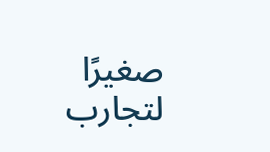صغيرًا لتجارب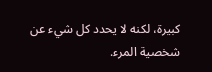كبيرة، لكنه لا يحدد كل شيء عن شخصية المرء.